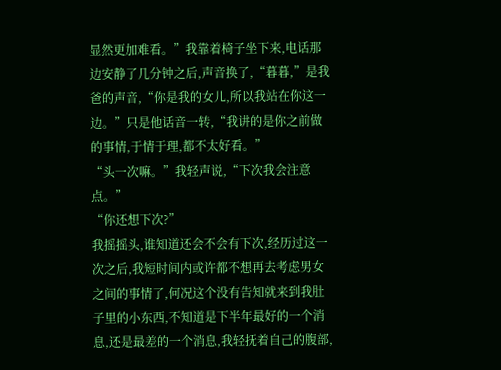显然更加难看。”我靠着椅子坐下来,电话那边安静了几分钟之后,声音换了,“暮暮,”是我爸的声音,“你是我的女儿,所以我站在你这一边。”只是他话音一转,“我讲的是你之前做的事情,于情于理,都不太好看。”
“头一次嘛。”我轻声说,“下次我会注意点。”
“你还想下次?”
我摇摇头,谁知道还会不会有下次,经历过这一次之后,我短时间内或许都不想再去考虑男女之间的事情了,何况这个没有告知就来到我肚子里的小东西,不知道是下半年最好的一个消息,还是最差的一个消息,我轻抚着自己的腹部,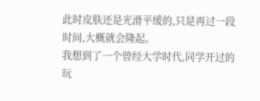此时皮肤还是光滑平缓的,只是再过一段时间,大概就会隆起。
我想到了一个曾经大学时代,同学开过的玩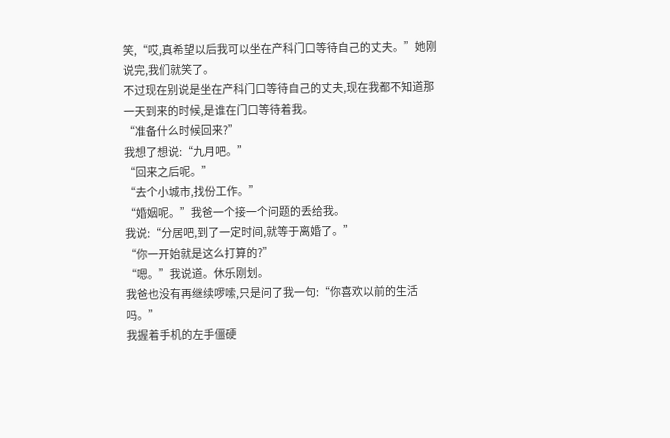笑,“哎,真希望以后我可以坐在产科门口等待自己的丈夫。”她刚说完,我们就笑了。
不过现在别说是坐在产科门口等待自己的丈夫,现在我都不知道那一天到来的时候,是谁在门口等待着我。
“准备什么时候回来?”
我想了想说:“九月吧。”
“回来之后呢。”
“去个小城市,找份工作。”
“婚姻呢。”我爸一个接一个问题的丢给我。
我说:“分居吧,到了一定时间,就等于离婚了。”
“你一开始就是这么打算的?”
“嗯。”我说道。休乐刚划。
我爸也没有再继续啰嗦,只是问了我一句:“你喜欢以前的生活吗。”
我握着手机的左手僵硬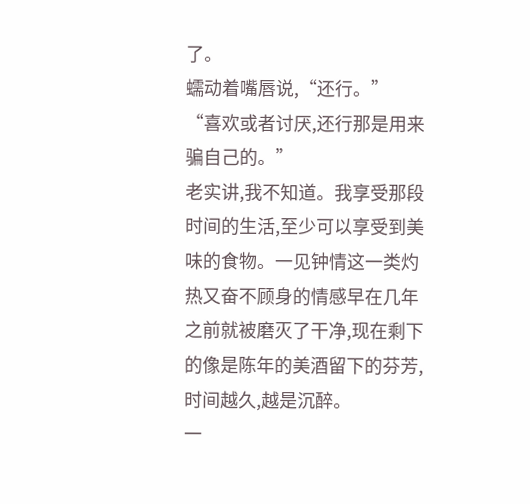了。
蠕动着嘴唇说,“还行。”
“喜欢或者讨厌,还行那是用来骗自己的。”
老实讲,我不知道。我享受那段时间的生活,至少可以享受到美味的食物。一见钟情这一类灼热又奋不顾身的情感早在几年之前就被磨灭了干净,现在剩下的像是陈年的美酒留下的芬芳,时间越久,越是沉醉。
一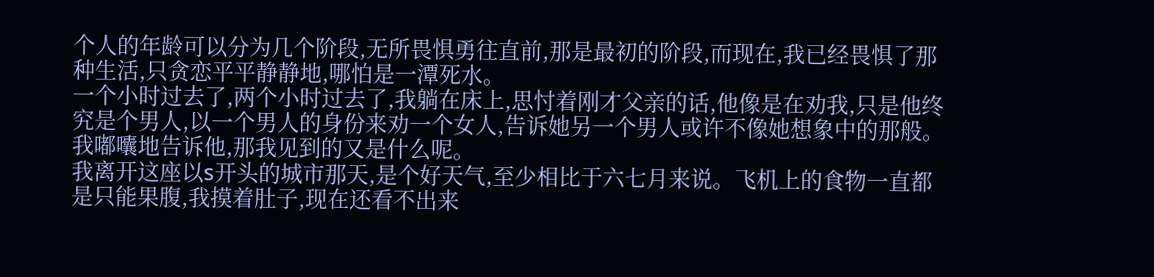个人的年龄可以分为几个阶段,无所畏惧勇往直前,那是最初的阶段,而现在,我已经畏惧了那种生活,只贪恋平平静静地,哪怕是一潭死水。
一个小时过去了,两个小时过去了,我躺在床上,思忖着刚才父亲的话,他像是在劝我,只是他终究是个男人,以一个男人的身份来劝一个女人,告诉她另一个男人或许不像她想象中的那般。
我嘟囔地告诉他,那我见到的又是什么呢。
我离开这座以s开头的城市那天,是个好天气,至少相比于六七月来说。飞机上的食物一直都是只能果腹,我摸着肚子,现在还看不出来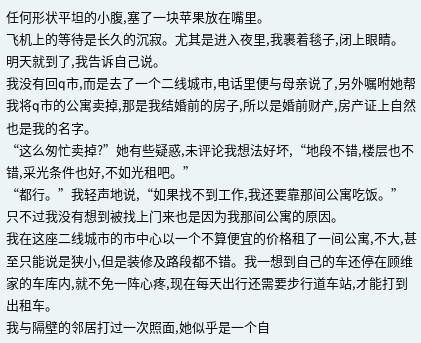任何形状平坦的小腹,塞了一块苹果放在嘴里。
飞机上的等待是长久的沉寂。尤其是进入夜里,我裹着毯子,闭上眼睛。
明天就到了,我告诉自己说。
我没有回q市,而是去了一个二线城市,电话里便与母亲说了,另外嘱咐她帮我将q市的公寓卖掉,那是我结婚前的房子,所以是婚前财产,房产证上自然也是我的名字。
“这么匆忙卖掉?”她有些疑惑,未评论我想法好坏,“地段不错,楼层也不错,采光条件也好,不如光租吧。”
“都行。”我轻声地说,“如果找不到工作,我还要靠那间公寓吃饭。”
只不过我没有想到被找上门来也是因为我那间公寓的原因。
我在这座二线城市的市中心以一个不算便宜的价格租了一间公寓,不大,甚至只能说是狭小,但是装修及路段都不错。我一想到自己的车还停在顾维家的车库内,就不免一阵心疼,现在每天出行还需要步行道车站,才能打到出租车。
我与隔壁的邻居打过一次照面,她似乎是一个自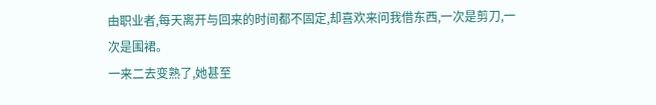由职业者,每天离开与回来的时间都不固定,却喜欢来问我借东西,一次是剪刀,一次是围裙。
一来二去变熟了,她甚至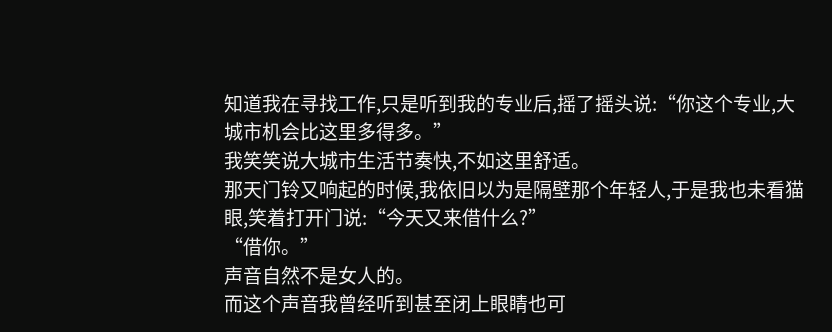知道我在寻找工作,只是听到我的专业后,摇了摇头说:“你这个专业,大城市机会比这里多得多。”
我笑笑说大城市生活节奏快,不如这里舒适。
那天门铃又响起的时候,我依旧以为是隔壁那个年轻人,于是我也未看猫眼,笑着打开门说:“今天又来借什么?”
“借你。”
声音自然不是女人的。
而这个声音我曾经听到甚至闭上眼睛也可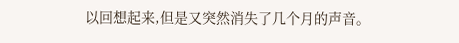以回想起来,但是又突然消失了几个月的声音。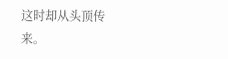这时却从头顶传来。